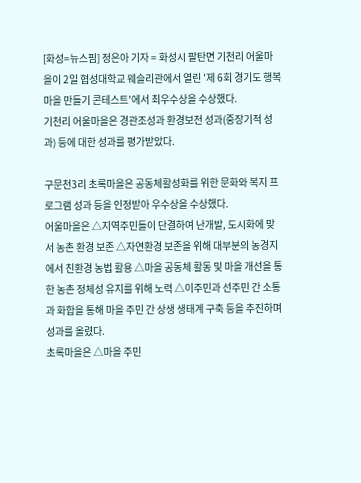[화성=뉴스핌] 정은아 기자 = 화성시 팔탄면 기천리 어울마을이 2일 협성대학교 웨슬리관에서 열린 '제 6회 경기도 행복마을 만들기 콘테스트'에서 최우수상을 수상했다.
기천리 어울마을은 경관조성과 환경보전 성과(중장기적 성과) 등에 대한 성과를 평가받았다.

구문천3리 초록마을은 공동체활성화를 위한 문화와 복지 프로그램 성과 등을 인정받아 우수상을 수상했다.
어울마을은 △지역주민들이 단결하여 난개발, 도시화에 맞서 농촌 환경 보존 △자연환경 보존을 위해 대부분의 농경지에서 친환경 농법 활용 △마을 공동체 활동 및 마을 개선을 통한 농촌 정체성 유지를 위해 노력 △이주민과 선주민 간 소통과 화합을 통해 마을 주민 간 상생 생태계 구축 등을 추진하며 성과를 올렸다.
초록마을은 △마을 주민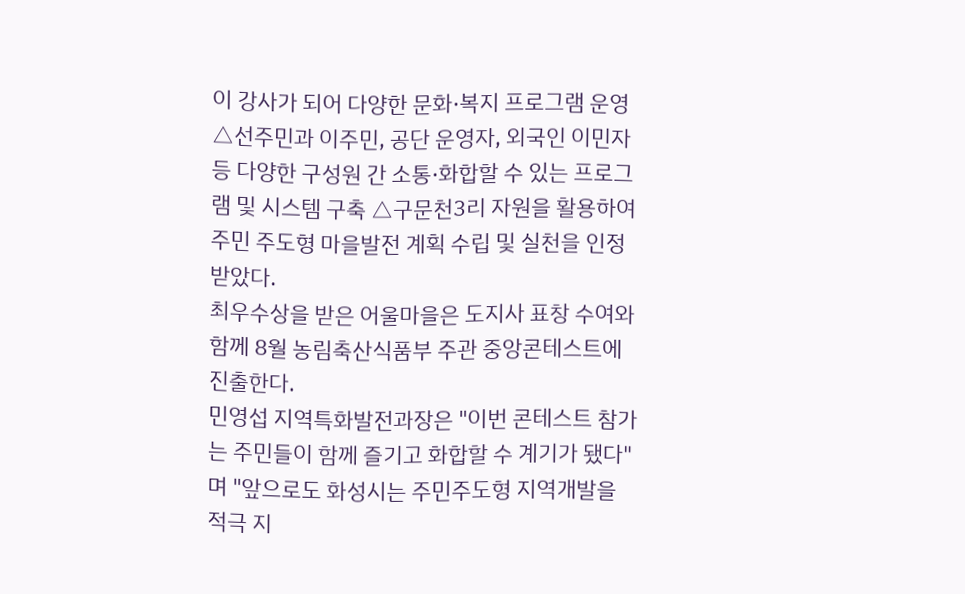이 강사가 되어 다양한 문화·복지 프로그램 운영 △선주민과 이주민, 공단 운영자, 외국인 이민자 등 다양한 구성원 간 소통·화합할 수 있는 프로그램 및 시스템 구축 △구문천3리 자원을 활용하여 주민 주도형 마을발전 계획 수립 및 실천을 인정받았다.
최우수상을 받은 어울마을은 도지사 표창 수여와 함께 8월 농림축산식품부 주관 중앙콘테스트에 진출한다.
민영섭 지역특화발전과장은 "이번 콘테스트 참가는 주민들이 함께 즐기고 화합할 수 계기가 됐다"며 "앞으로도 화성시는 주민주도형 지역개발을 적극 지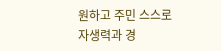원하고 주민 스스로 자생력과 경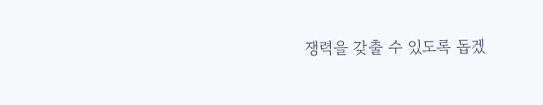쟁력을 갖출 수 있도록 돕겠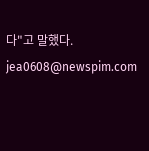다"고 말했다.
jea0608@newspim.com